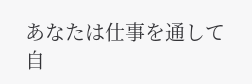あなたは仕事を通して自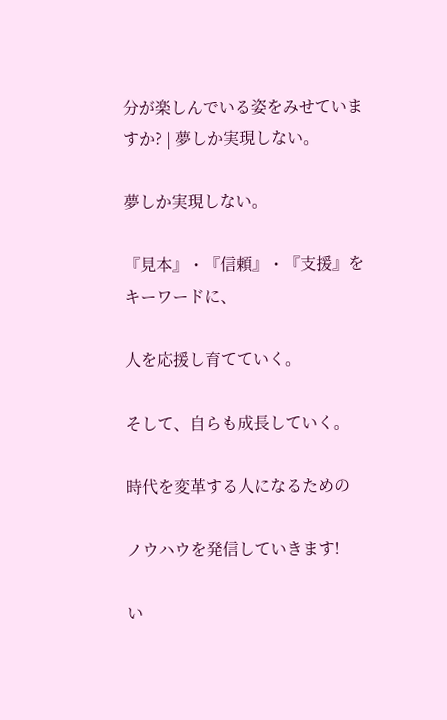分が楽しんでいる姿をみせていますか? | 夢しか実現しない。

夢しか実現しない。

『見本』・『信頼』・『支援』をキーワードに、

人を応援し育てていく。

そして、自らも成長していく。

時代を変革する人になるための

ノウハウを発信していきます!

い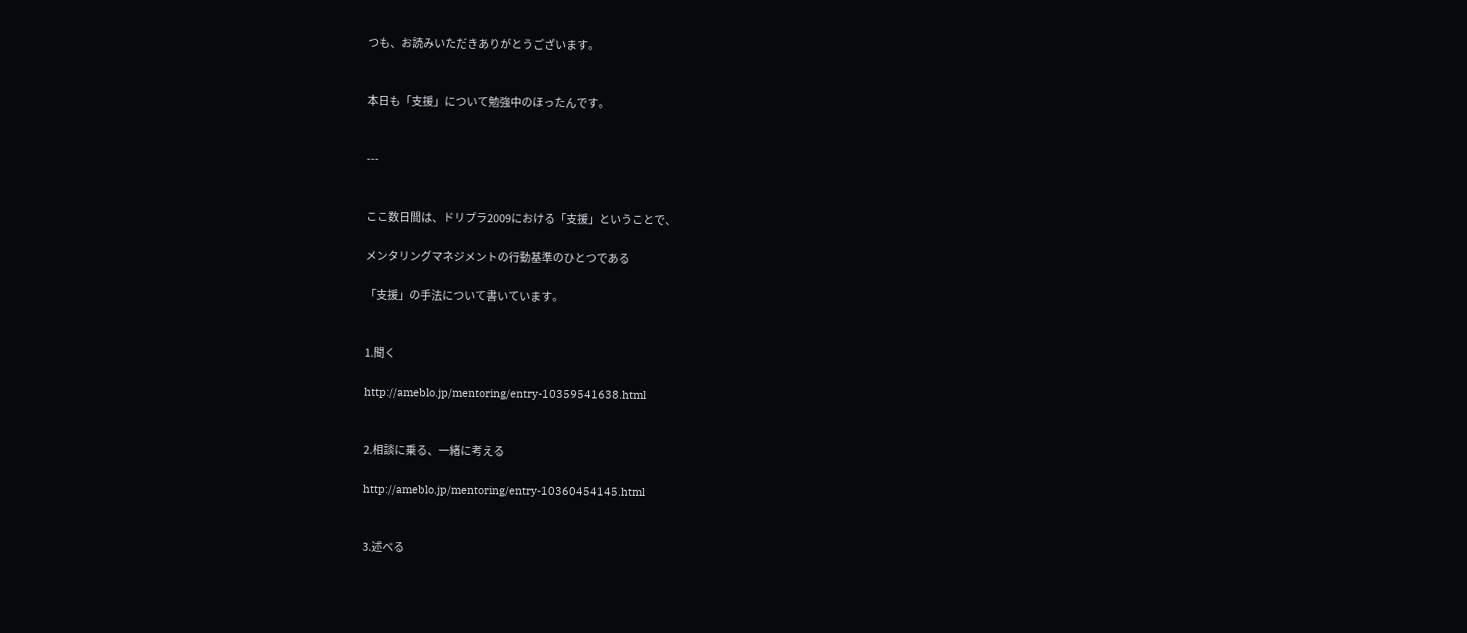つも、お読みいただきありがとうございます。


本日も「支援」について勉強中のほったんです。


---


ここ数日間は、ドリプラ2009における「支援」ということで、

メンタリングマネジメントの行動基準のひとつである

「支援」の手法について書いています。


1.聞く

http://ameblo.jp/mentoring/entry-10359541638.html


2.相談に乗る、一緒に考える

http://ameblo.jp/mentoring/entry-10360454145.html


3.述べる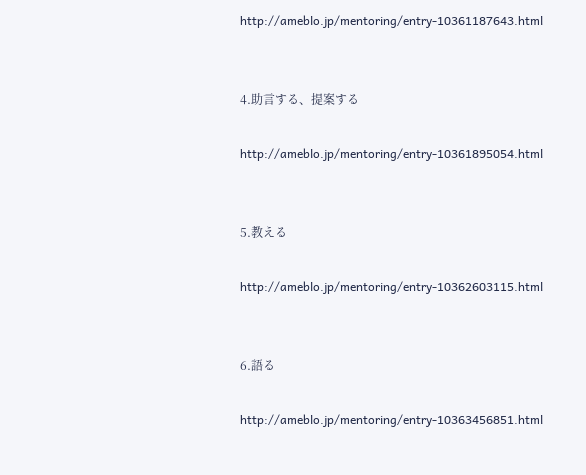http://ameblo.jp/mentoring/entry-10361187643.html


4.助言する、提案する

http://ameblo.jp/mentoring/entry-10361895054.html


5.教える

http://ameblo.jp/mentoring/entry-10362603115.html


6.語る

http://ameblo.jp/mentoring/entry-10363456851.html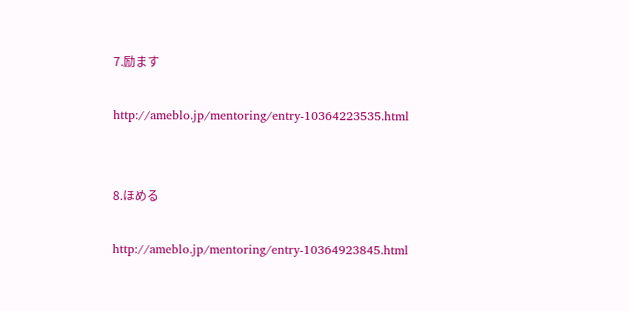7.励ます

http://ameblo.jp/mentoring/entry-10364223535.html


8.ほめる

http://ameblo.jp/mentoring/entry-10364923845.html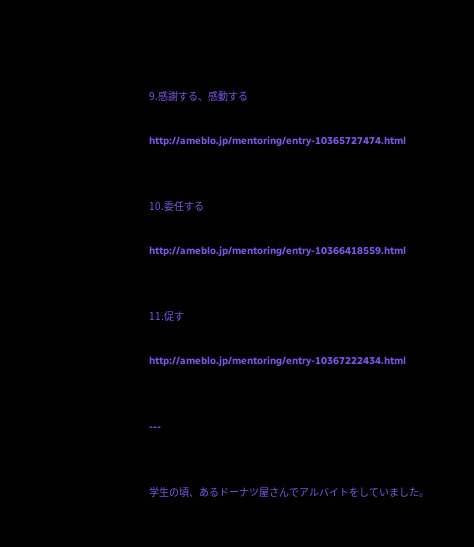9.感謝する、感動する

http://ameblo.jp/mentoring/entry-10365727474.html


10.委任する

http://ameblo.jp/mentoring/entry-10366418559.html


11.促す

http://ameblo.jp/mentoring/entry-10367222434.html


---


学生の頃、あるドーナツ屋さんでアルバイトをしていました。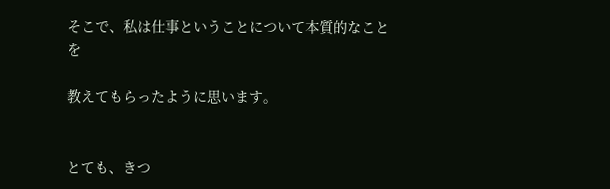そこで、私は仕事ということについて本質的なことを

教えてもらったように思います。


とても、きつ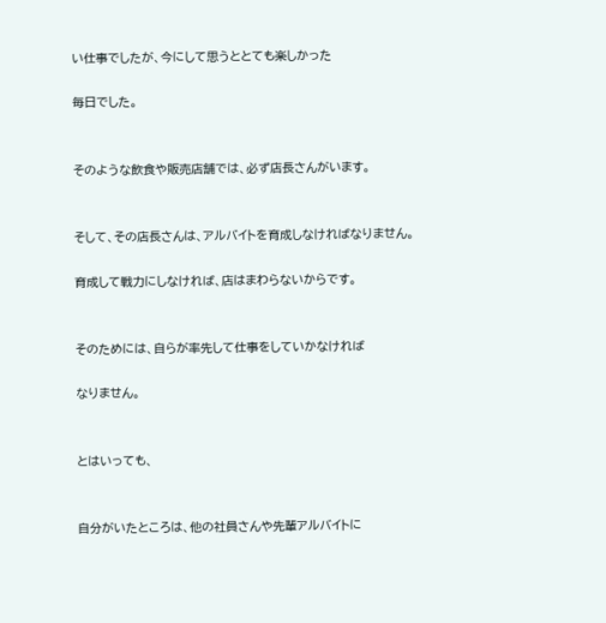い仕事でしたが、今にして思うととても楽しかった

毎日でした。


そのような飲食や販売店舗では、必ず店長さんがいます。


そして、その店長さんは、アルバイトを育成しなければなりません。

育成して戦力にしなければ、店はまわらないからです。


そのためには、自らが率先して仕事をしていかなければ

なりません。


とはいっても、


自分がいたところは、他の社員さんや先輩アルバイトに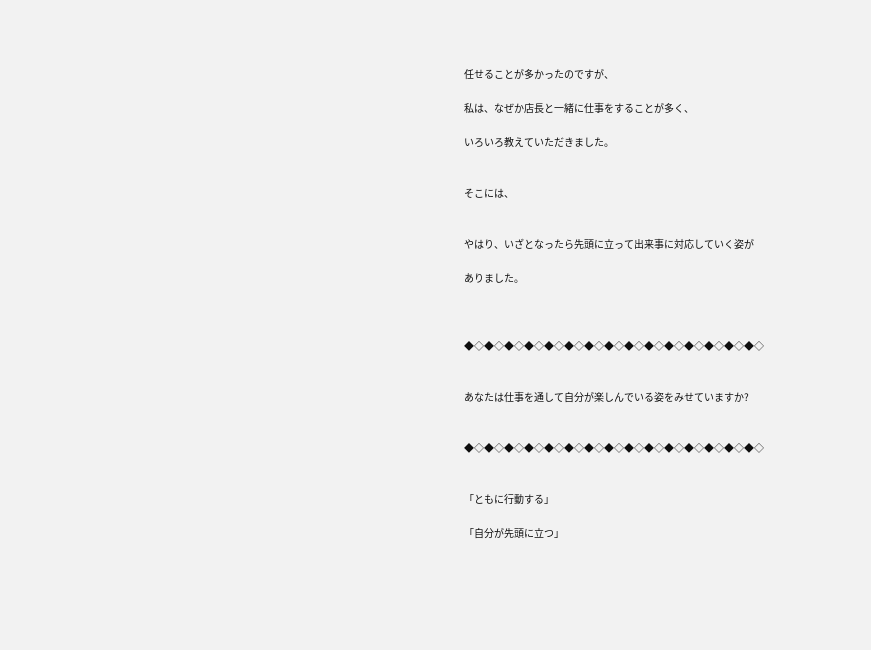任せることが多かったのですが、

私は、なぜか店長と一緒に仕事をすることが多く、

いろいろ教えていただきました。


そこには、


やはり、いざとなったら先頭に立って出来事に対応していく姿が

ありました。



◆◇◆◇◆◇◆◇◆◇◆◇◆◇◆◇◆◇◆◇◆◇◆◇◆◇◆◇◆◇


あなたは仕事を通して自分が楽しんでいる姿をみせていますか?


◆◇◆◇◆◇◆◇◆◇◆◇◆◇◆◇◆◇◆◇◆◇◆◇◆◇◆◇◆◇


「ともに行動する」

「自分が先頭に立つ」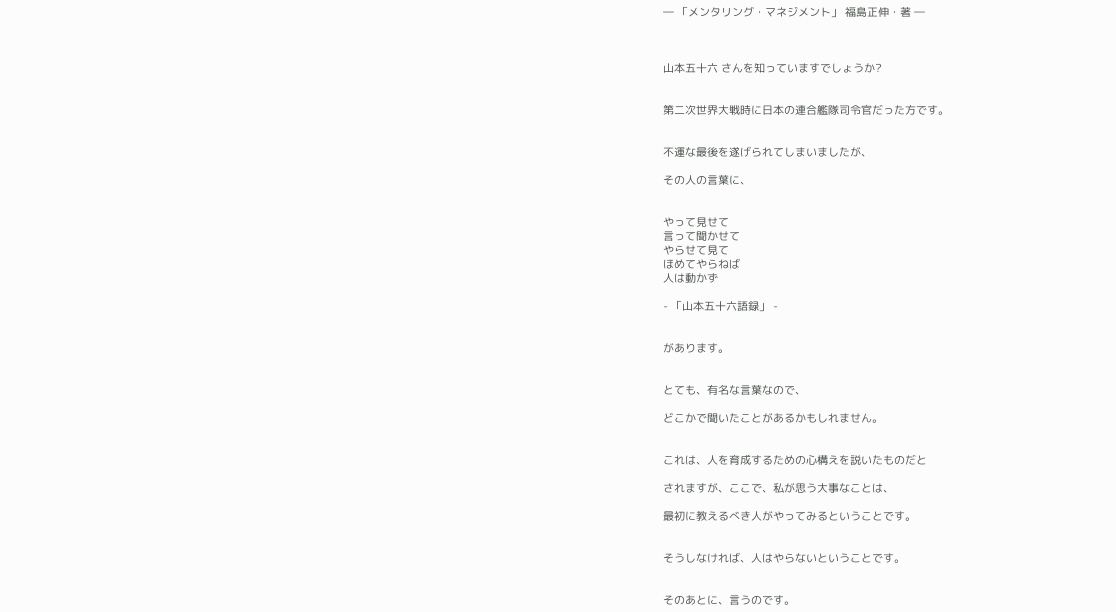― 「メンタリング・マネジメント」 福島正伸・著 ―



山本五十六 さんを知っていますでしょうか?


第二次世界大戦時に日本の連合艦隊司令官だった方です。


不運な最後を遂げられてしまいましたが、

その人の言葉に、


やって見せて
言って聞かせて
やらせて見て
ほめてやらねば
人は動かず

- 「山本五十六語録」 -


があります。


とても、有名な言葉なので、

どこかで聞いたことがあるかもしれません。


これは、人を育成するための心構えを説いたものだと

されますが、ここで、私が思う大事なことは、

最初に教えるべき人がやってみるということです。


そうしなければ、人はやらないということです。


そのあとに、言うのです。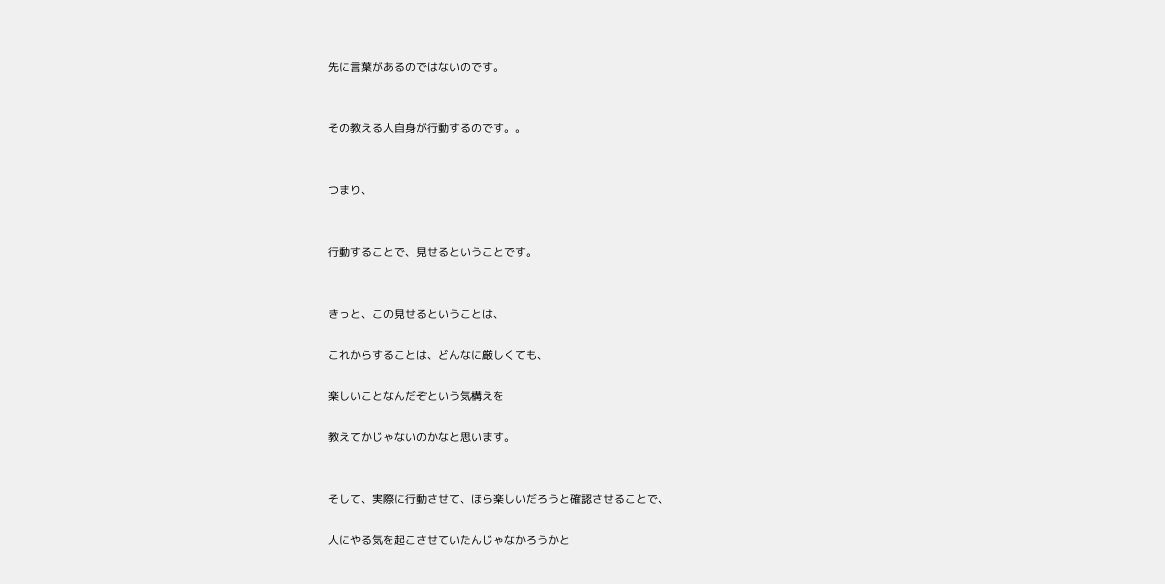先に言葉があるのではないのです。


その教える人自身が行動するのです。。


つまり、


行動することで、見せるということです。


きっと、この見せるということは、

これからすることは、どんなに厳しくても、

楽しいことなんだぞという気構えを

教えてかじゃないのかなと思います。


そして、実際に行動させて、ほら楽しいだろうと確認させることで、

人にやる気を起こさせていたんじゃなかろうかと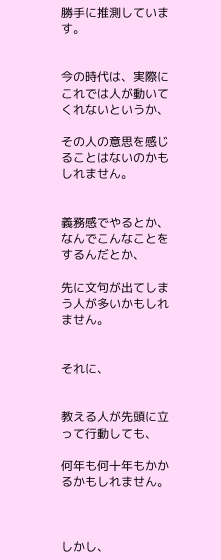勝手に推測しています。


今の時代は、実際にこれでは人が動いてくれないというか、

その人の意思を感じることはないのかもしれません。


義務感でやるとか、なんでこんなことをするんだとか、

先に文句が出てしまう人が多いかもしれません。


それに、


教える人が先頭に立って行動しても、

何年も何十年もかかるかもしれません。



しかし、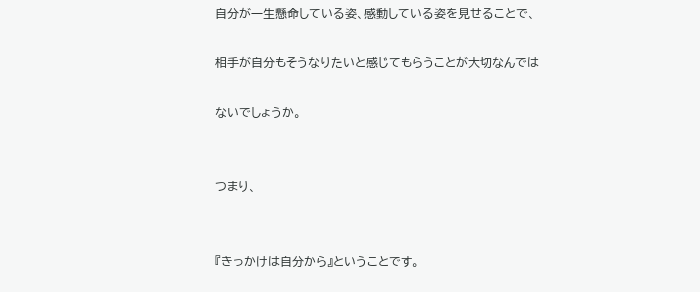自分が一生懸命している姿、感動している姿を見せることで、

相手が自分もそうなりたいと感じてもらうことが大切なんでは

ないでしょうか。


つまり、


『きっかけは自分から』ということです。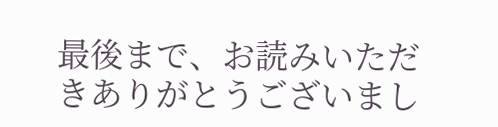最後まで、お読みいただきありがとうございまし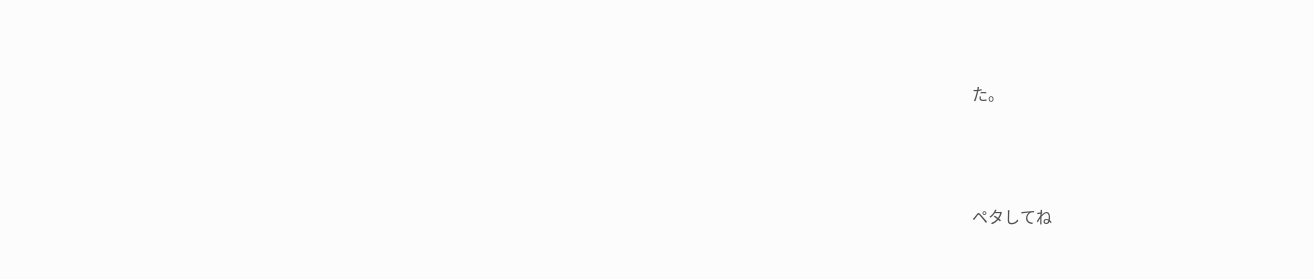た。



ペタしてね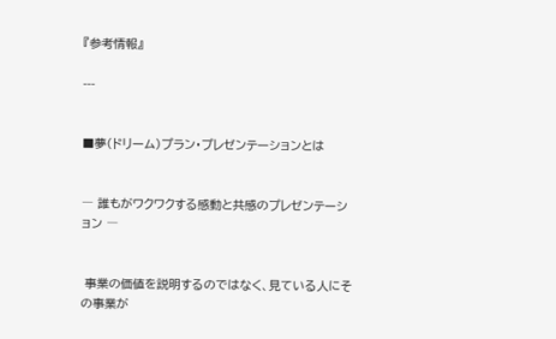『参考情報』

---


■夢(ドリーム)プラン・プレゼンテーションとは


― 誰もがワクワクする感動と共感のプレゼンテーション ―


 事業の価値を説明するのではなく、見ている人にその事業が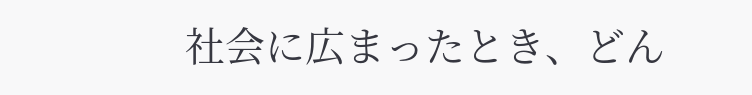社会に広まったとき、どん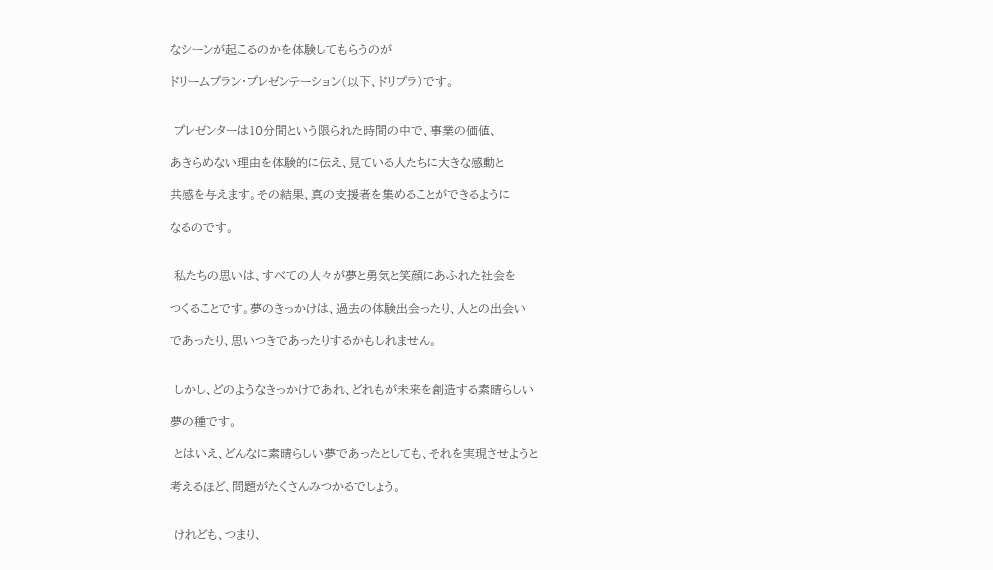なシーンが起こるのかを体験してもらうのが

ドリームプラン・プレゼンテーション(以下、ドリプラ)です。


 プレゼンターは10分間という限られた時間の中で、事業の価値、

あきらめない理由を体験的に伝え、見ている人たちに大きな感動と

共感を与えます。その結果、真の支援者を集めることができるように

なるのです。


 私たちの思いは、すべての人々が夢と勇気と笑顔にあふれた社会を

つくることです。夢のきっかけは、過去の体験出会ったり、人との出会い

であったり、思いつきであったりするかもしれません。


 しかし、どのようなきっかけであれ、どれもが未来を創造する素晴らしい

夢の種です。

 とはいえ、どんなに素晴らしい夢であったとしても、それを実現させようと

考えるほど、問題がたくさんみつかるでしょう。


 けれども、つまり、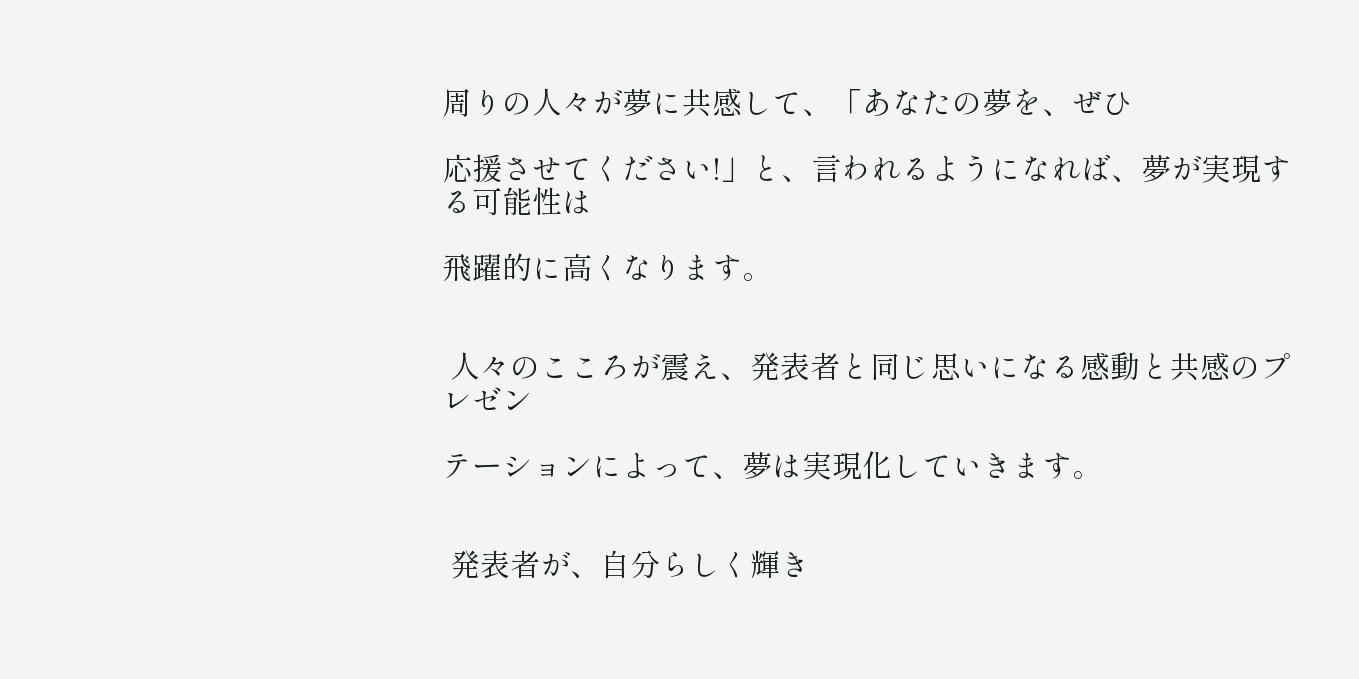周りの人々が夢に共感して、「あなたの夢を、ぜひ

応援させてください!」と、言われるようになれば、夢が実現する可能性は

飛躍的に高くなります。


 人々のこころが震え、発表者と同じ思いになる感動と共感のプレゼン

テーションによって、夢は実現化していきます。


 発表者が、自分らしく輝き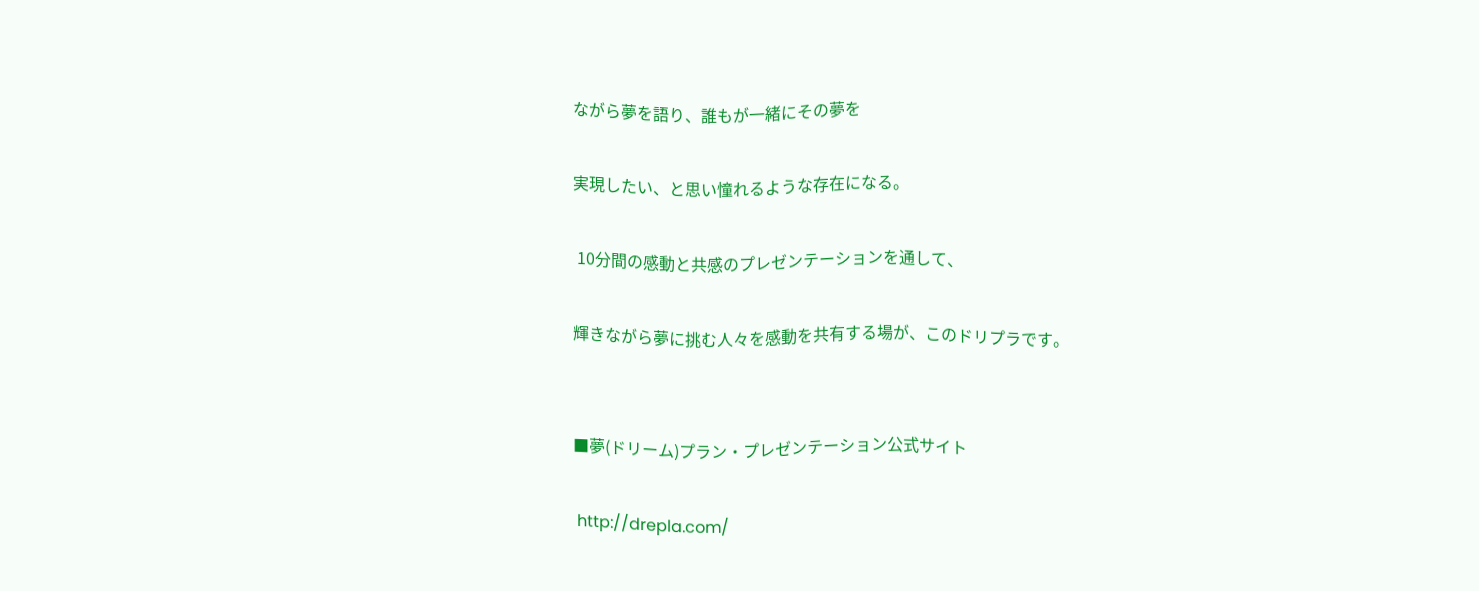ながら夢を語り、誰もが一緒にその夢を

実現したい、と思い憧れるような存在になる。

 10分間の感動と共感のプレゼンテーションを通して、

輝きながら夢に挑む人々を感動を共有する場が、このドリプラです。


■夢(ドリーム)プラン・プレゼンテーション公式サイト

 http://drepla.com/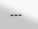---